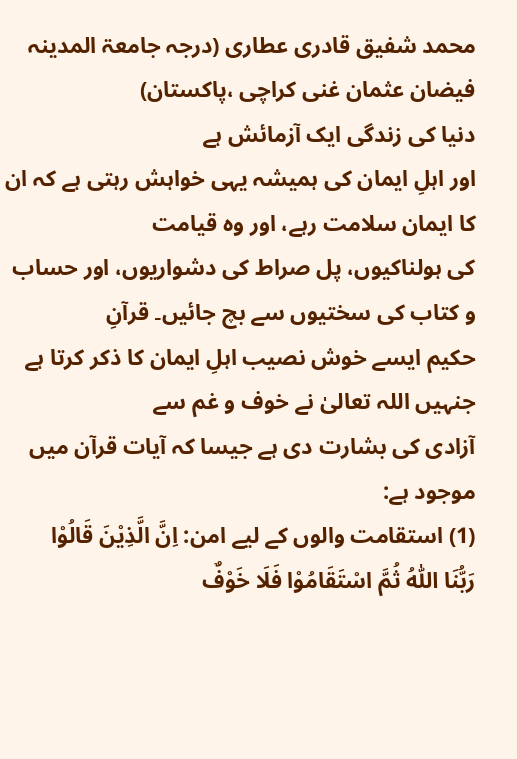محمد شفیق قادری عطاری (درجہ جامعۃ المدينہ
فيضان عثمان غنى کراچی ،پاکستان)
دنیا کی زندگی ایک آزمائش ہے
اور اہلِ ایمان کی ہمیشہ یہی خواہش رہتی ہے کہ ان کا ایمان سلامت رہے، اور وہ قیامت
کی ہولناکیوں، پل صراط کی دشواریوں، اور حساب و کتاب کی سختیوں سے بچ جائیں۔ قرآنِ
حکیم ایسے خوش نصیب اہلِ ایمان کا ذکر کرتا ہے جنہیں اللہ تعالیٰ نے خوف و غم سے
آزادی کی بشارت دی ہے جیسا کہ آیات قرآن میں موجود ہے:
(1) استقامت والوں کے لیے امن: اِنَّ الَّذِیْنَ قَالُوْا
رَبُّنَا اللّٰهُ ثُمَّ اسْتَقَامُوْا فَلَا خَوْفٌ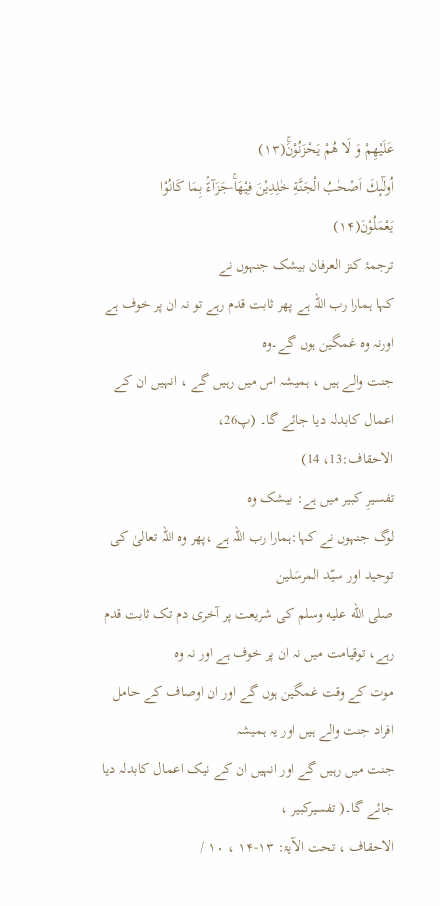عَلَیْهِمْ وَ لَا هُمْ یَحْزَنُوْنَۚ(۱۳)
اُولٰٓىٕكَ اَصْحٰبُ الْجَنَّةِ خٰلِدِیْنَ فِیْهَاۚ-جَزَآءًۢ بِمَا كَانُوْا یَعْمَلُوْنَ(۱۴)
ترجمۂ کنز العرفان بیشک جنہوں نے
کہا ہمارا رب اللہ ہے پھر ثابت قدم رہے تو نہ ان پر خوف ہے اورنہ وہ غمگین ہوں گے۔وہ
جنت والے ہیں ، ہمیشہ اس میں رہیں گے ، انہیں ان کے اعمال کابدلہ دیا جائے گا۔ (پ26،
الاحقاف:13، 14)
تفسیرِ کبیر میں ہے: بیشک وہ
لوگ جنہوں نے کہا:ہمارا رب اللہ ہے ،پھر وہ اللہ تعالیٰ کی توحید اور سیّد المرسَلین
صلى الله عليه وسلم کی شریعت پر آخری دم تک ثابت قدم رہے، توقیامت میں نہ ان پر خوف ہے اور نہ وہ
موت کے وقت غمگین ہوں گے اور ان اوصاف کے حامل افراد جنت والے ہیں اور یہ ہمیشہ
جنت میں رہیں گے اور انہیں ان کے نیک اعمال کابدلہ دیا جائے گا۔( تفسیرکبیر ،
الاحقاف ، تحت الآیۃ: ۱۳-۱۴ ، ۱۰ /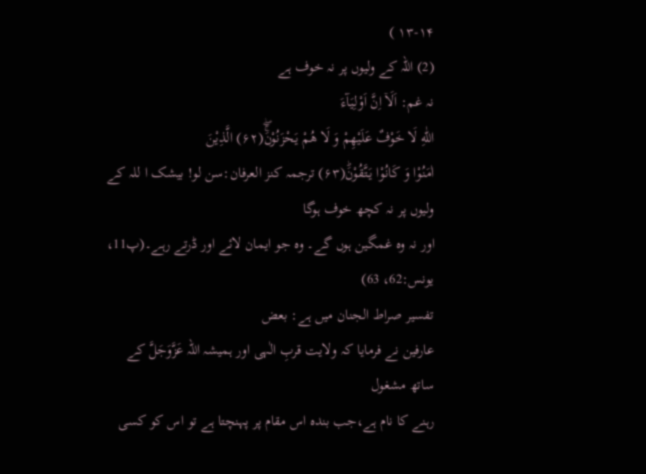۱۳-۱۴ )
(2) اللہ کے ولیوں پر نہ خوف ہے
نہ غم: اَلَاۤ اِنَّ اَوْلِیَآءَ
اللّٰهِ لَا خَوْفٌ عَلَیْهِمْ وَ لَا هُمْ یَحْزَنُوْنَۚۖ(۶۲) الَّذِیْنَ
اٰمَنُوْا وَ كَانُوْا یَتَّقُوْنَؕ(۶۳) ترجمہ کنز العرفان:سن لو! بیشک ا للہ کے ولیوں پر نہ کچھ خوف ہوگا
اور نہ وہ غمگین ہوں گے۔ وہ جو ایمان لائے اور ڈرتے رہے۔(پ11، یونس:62، 63)
تفسیر صراط الجنان میں ہے: بعض
عارفین نے فرمایا کہ ولایت قربِ الٰہی اور ہمیشہ اللہ عَزَّوَجَلَّ کے ساتھ مشغول
رہنے کا نام ہے،جب بندہ اس مقام پر پہنچتا ہے تو اس کو کسی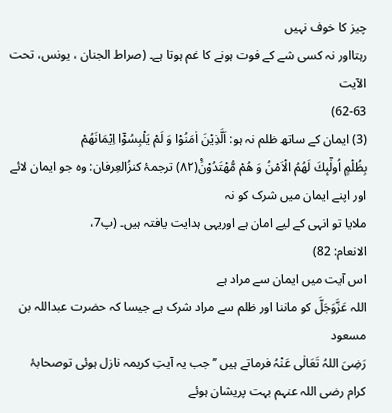چیز کا خوف نہیں
رہتااور نہ کسی شے کے فوت ہونے کا غم ہوتا ہے۔ (صراط الجنان ، یونس، تحت الآیت
62-63)
(3) ایمان کے ساتھ ظلم نہ ہو: اَلَّذِیْنَ اٰمَنُوْا وَ لَمْ یَلْبِسُوْۤا اِیْمَانَهُمْ
بِظُلْمٍ اُولٰٓىٕكَ لَهُمُ الْاَمْنُ وَ هُمْ مُّهْتَدُوْنَ۠(۸۲) ترجمۂ کنزُالعِرفان: وہ جو ایمان لائے اور اپنے ایمان میں شرک کو نہ
ملایا تو انہی کے لیے امان ہے اوریہی ہدایت یافتہ ہیں۔ (پ7،
الانعام: 82)
اس آیت میں ایمان سے مراد ہے
اللہ عَزَّوَجَلَّ کو ماننا اور ظلم سے مراد شرک ہے جیسا کہ حضرت عبداللہ بن مسعود
رَضِیَ اللہُ تَعَالٰی عَنْہُ فرماتے ہیں ’’ جب یہ آیتِ کریمہ نازل ہوئی توصحابۂ
کرام رضی اللہ عنہم بہت پریشان ہوئے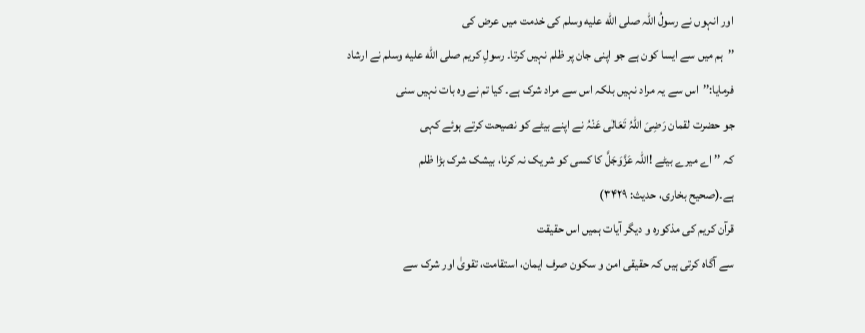اور انہوں نے رسولُ اللہ صلى الله عليه وسلم کی خدمت میں عرض کی
’’ہم میں سے ایسا کون ہے جو اپنی جان پر ظلم نہیں کرتا۔ رسولِ کریم صلى الله عليه وسلم نے ارشاد
فرمایا:’’اس سے یہ مراد نہیں بلکہ اس سے مراد شرک ہے۔ کیا تم نے وہ بات نہیں سنی
جو حضرت لقمان رَضِیَ اللہُ تَعَالٰی عَنْہُ نے اپنے بیٹے کو نصیحت کرتے ہوئے کہی
کہ ’’ اے میرے بیٹے !اللہ عَزَّوَجَلَّ کا کسی کو شریک نہ کرنا، بیشک شرک بڑا ظلم
ہے۔(صحیح بخاری، حدیث: ۳۴۲۹)
قرآن کریم کی مذکورہ و دیگر آیات ہمیں اس حقیقت
سے آگاہ کرتی ہیں کہ حقیقی امن و سکون صرف ایمان، استقامت، تقویٰ اور شرک سے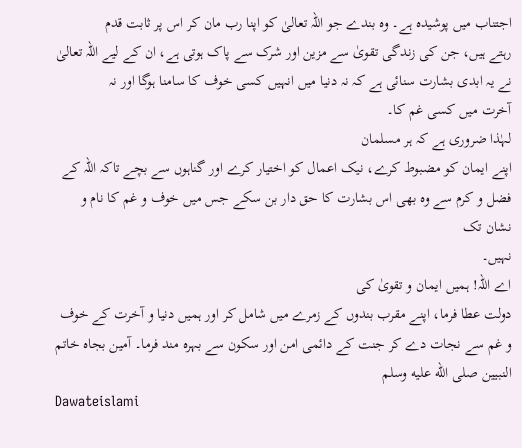اجتناب میں پوشیدہ ہے۔ وہ بندے جو اللہ تعالیٰ کو اپنا رب مان کر اس پر ثابت قدم
رہتے ہیں، جن کی زندگی تقویٰ سے مزین اور شرک سے پاک ہوتی ہے، ان کے لیے اللہ تعالیٰ
نے یہ ابدی بشارت سنائی ہے کہ نہ دنیا میں انہیں کسی خوف کا سامنا ہوگا اور نہ
آخرت میں کسی غم کا۔
لہٰذا ضروری ہے کہ ہر مسلمان
اپنے ایمان کو مضبوط کرے، نیک اعمال کو اختیار کرے اور گناہوں سے بچے تاکہ اللہ کے
فضل و کرم سے وہ بھی اس بشارت کا حق دار بن سکے جس میں خوف و غم کا نام و نشان تک
نہیں۔
اے اللہ! ہمیں ایمان و تقویٰ کی
دولت عطا فرما، اپنے مقرب بندوں کے زمرے میں شامل کر اور ہمیں دنیا و آخرت کے خوف
و غم سے نجات دے کر جنت کے دائمی امن اور سکون سے بہرہ مند فرما۔ آمین بجاہ خاتم
النبیین صلى الله عليه وسلم
Dawateislami